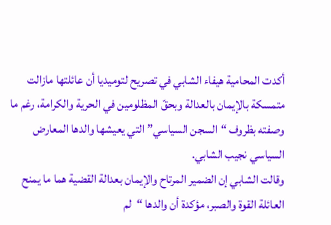أكدت المحامية هيفاء الشابي في تصريح لتوميديا أن عائلتها مازالت متمسكة بالإيمان بالعدالة وبحقّ المظلومين في الحرية والكرامة، رغم ما وصفته بظروف “السجن السياسي” التي يعيشها والدها المعارض السياسي نجيب الشابي.
وقالت الشابي إن الضمير المرتاح والإيمان بعدالة القضية هما ما يمنح العائلة القوة والصبر، مؤكدة أن والدها “لم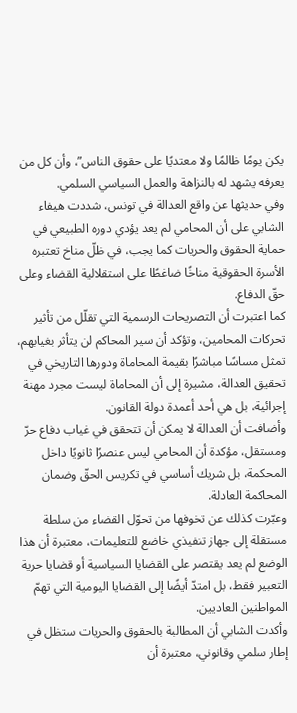يكن يومًا ظالمًا ولا معتديًا على حقوق الناس”، وأن كل من يعرفه يشهد له بالنزاهة والعمل السياسي السلمي.
وفي حديثها عن واقع العدالة في تونس، شددت هيفاء الشابي على أن المحامي لم يعد يؤدي دوره الطبيعي في حماية الحقوق والحريات كما يجب، في ظلّ مناخ تعتبره الأسرة الحقوقية مناخًا ضاغطًا على استقلالية القضاء وعلى حقّ الدفاع.
كما اعتبرت أن التصريحات الرسمية التي تقلّل من تأثير تحركات المحامين، وتؤكد أن سير المحاكم لن يتأثر بغيابهم، تمثل مساسًا مباشرًا بقيمة المحاماة ودورها التاريخي في تحقيق العدالة، مشيرة إلى أن المحاماة ليست مجرد مهنة إجرائية، بل هي أحد أعمدة دولة القانون.
وأضافت أن العدالة لا يمكن أن تتحقق في غياب دفاع حرّ ومستقل، مؤكدة أن المحامي ليس عنصرًا ثانويًا داخل المحكمة، بل شريك أساسي في تكريس الحقّ وضمان المحاكمة العادلة.
وعبّرت كذلك عن تخوفها من تحوّل القضاء من سلطة مستقلة إلى جهاز تنفيذي خاضع للتعليمات، معتبرة أن هذا الوضع لم يعد يقتصر على القضايا السياسية أو قضايا حرية التعبير فقط، بل امتدّ أيضًا إلى القضايا اليومية التي تهمّ المواطنين العاديين.
وأكدت الشابي أن المطالبة بالحقوق والحريات ستظل في إطار سلمي وقانوني، معتبرة أن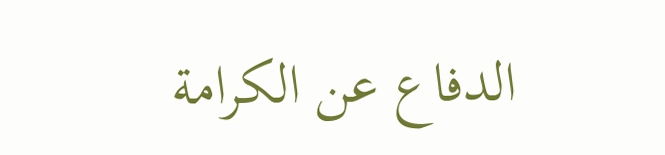الدفاع عن الكرامة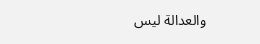والعدالة ليس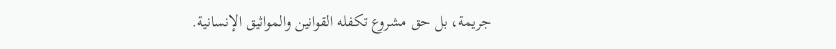جريمة، بل حق مشروع تكفله القوانين والمواثيق الإنسانية.